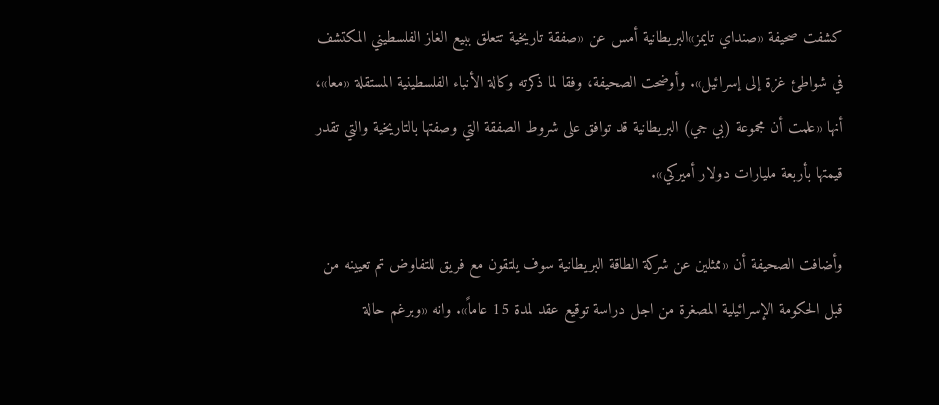كشفت صحيفة «صنداي تايمز»البريطانية أمس عن «صفقة تاريخية تتعلق ببيع الغاز الفلسطيني المكتشف في شواطئ غزة إلى إسرائيل». وأوضحت الصحيفة، وفقا لما ذكرته وكالة الأنباء الفلسطينية المستقلة «معا»، أنها «علمت أن مجموعة (بي جي) البريطانية قد توافق على شروط الصفقة التي وصفتها بالتاريخية والتي تقدر قيمتها بأربعة مليارات دولار أميركي».

وأضافت الصحيفة أن «ممثلين عن شركة الطاقة البريطانية سوف يلتقون مع فريق للتفاوض تم تعيينه من قبل الحكومة الإسرائيلية المصغرة من اجل دراسة توقيع عقد لمدة 15 عاماً». وانه «وبرغم حالة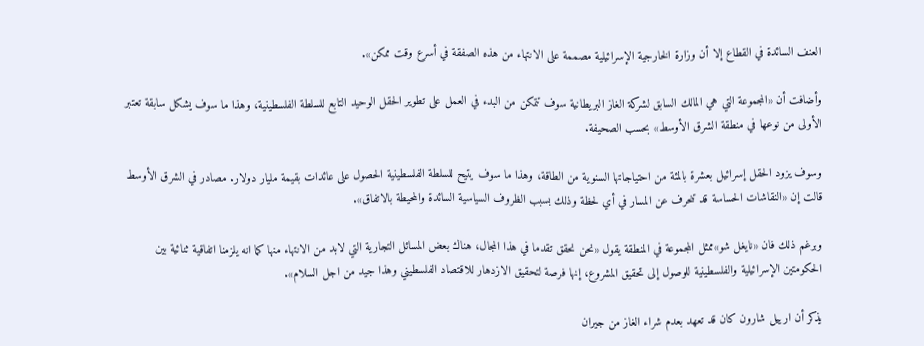العنف السائدة في القطاع إلا أن وزارة الخارجية الإسرائيلية مصممة على الانتهاء من هذه الصفقة في أسرع وقت ممكن».

وأضافت أن «المجموعة التي هي المالك السابق لشركة الغاز البريطانية سوف تتمكن من البدء في العمل على تطوير الحقل الوحيد التابع للسلطة الفلسطينية، وهذا ما سوف يشكل سابقة تعتبر الأولى من نوعها في منطقة الشرق الأوسط» بحسب الصحيفة.

وسوف يزود الحقل إسرائيل بعشرة بالمئة من احتياجاتها السنوية من الطاقة، وهذا ما سوف يتيح للسلطة الفلسطينية الحصول على عائدات بقيمة مليار دولار. مصادر في الشرق الأوسط قالت إن «النقاشات الحساسة قد تنحرف عن المسار في أي لحظة وذلك بسبب الظروف السياسية السائدة والمحيطة بالاتفاق».

وبرغم ذلك فان «نايغل شو»ممثل المجموعة في المنطقة يقول «نحن نحقق تقدما في هذا المجال، هناك بعض المسائل التجارية التي لابد من الانتهاء منها كما انه يلزمنا اتفاقية ثنائية بين الحكومتين الإسرائيلية والفلسطينية للوصول إلى تحقيق المشروع، إنها فرصة لتحقيق الازدهار للاقتصاد الفلسطيني وهذا جيد من اجل السلام».

يذكر أن ارييل شارون كان قد تعهد بعدم شراء الغاز من جيران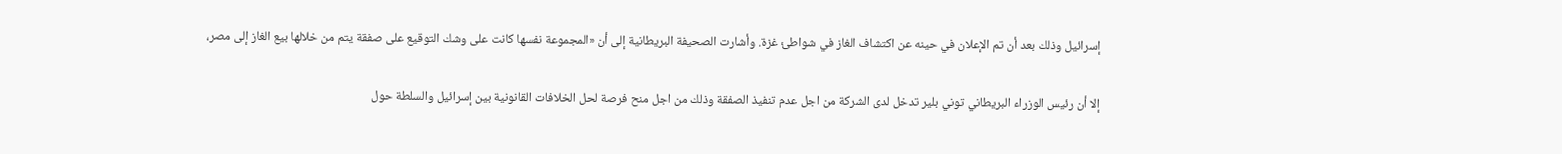إسرائيل وذلك بعد أن تم الإعلان في حينه عن اكتشاف الغاز في شواطئ غزة. وأشارت الصحيفة البريطانية إلى أن «المجموعة نفسها كانت على وشك التوقيع على صفقة يتم من خلالها بيع الغاز إلى مصر،

إلا أن رئيس الوزراء البريطاني توني بلير تدخل لدى الشركة من اجل عدم تنفيذ الصفقة وذلك من اجل منح فرصة لحل الخلافات القانونية بين إسرائيل والسلطة حول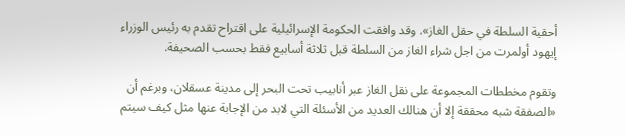أحقية السلطة في حقل الغاز». وقد وافقت الحكومة الإسرائيلية على اقتراح تقدم به رئيس الوزراء إيهود أولمرت من اجل شراء الغاز من السلطة قبل ثلاثة أسابيع فقط بحسب الصحيفة.

وتقوم مخططات المجموعة على نقل الغاز عبر أنابيب تحت البحر إلى مدينة عسقلان، وبرغم أن «الصفقة شبه محققة إلا أن هنالك العديد من الأسئلة التي لابد من الإجابة عنها مثل كيف سيتم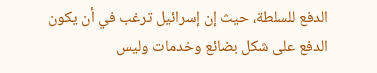الدفع للسلطة، حيث إن إسرائيل ترغب في أن يكون الدفع على شكل بضائع وخدمات وليس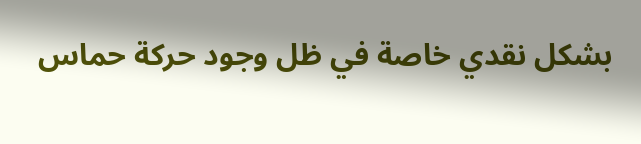بشكل نقدي خاصة في ظل وجود حركة حماس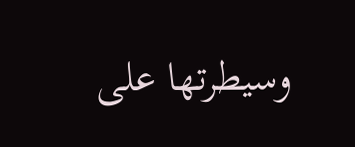وسيطرتها على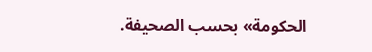الحكومة» بحسب الصحيفة.